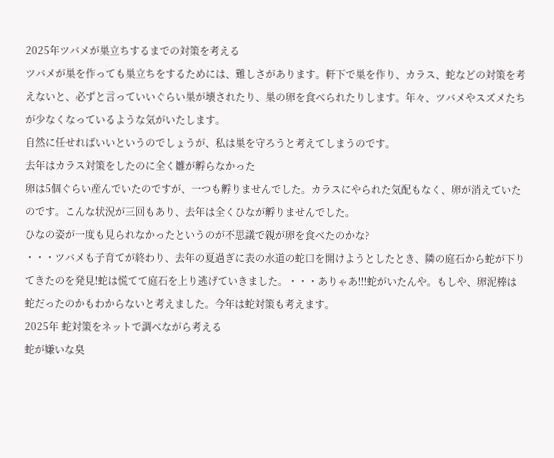2025年ツバメが巣立ちするまでの対策を考える
ツバメが巣を作っても巣立ちをするためには、難しさがあります。軒下で巣を作り、カラス、蛇などの対策を考えないと、必ずと言っていいぐらい巣が壊されたり、巣の卵を食べられたりします。年々、ツバメやスズメたちが少なくなっているような気がいたします。
自然に任せればいいというのでしょうが、私は巣を守ろうと考えてしまうのです。
去年はカラス対策をしたのに全く雛が孵らなかった
卵は5個ぐらい産んでいたのですが、一つも孵りませんでした。カラスにやられた気配もなく、卵が消えていたのです。こんな状況が三回もあり、去年は全くひなが孵りませんでした。
ひなの姿が一度も見られなかったというのが不思議で親が卵を食べたのかな?
・・・ツバメも子育てが終わり、去年の夏過ぎに表の水道の蛇口を開けようとしたとき、隣の庭石から蛇が下りてきたのを発見!蛇は慌てて庭石を上り逃げていきました。・・・ありゃあ!!!蛇がいたんや。もしや、卵泥棒は蛇だったのかもわからないと考えました。今年は蛇対策も考えます。
2025年 蛇対策をネットで調べながら考える
蛇が嫌いな臭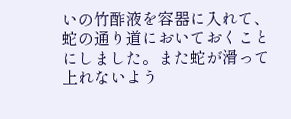いの竹酢液を容器に入れて、蛇の通り道においておくことにしました。また蛇が滑って上れないよう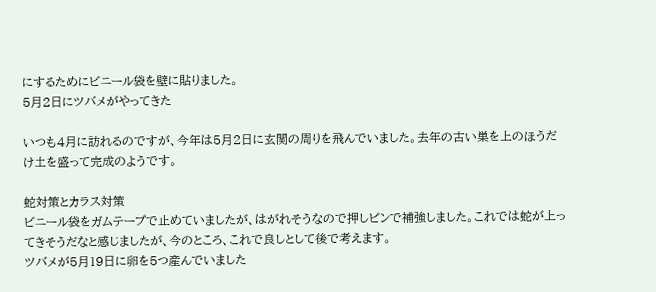にするためにビニール袋を壁に貼りました。
5月2日にツバメがやってきた

いつも4月に訪れるのですが、今年は5月2日に玄関の周りを飛んでいました。去年の古い巣を上のほうだけ土を盛って完成のようです。

蛇対策とカラス対策
ビニール袋をガムテープで止めていましたが、はがれそうなので押しピンで補強しました。これでは蛇が上ってきそうだなと感じましたが、今のところ、これで良しとして後で考えます。
ツバメが5月19日に卵を5つ産んでいました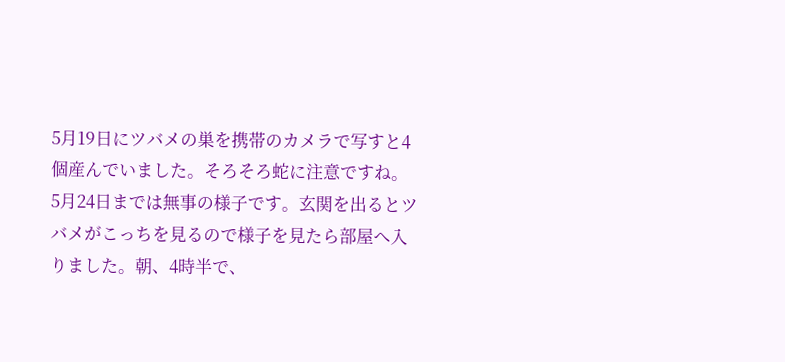5月19日にツバメの巣を携帯のカメラで写すと4個産んでいました。そろそろ蛇に注意ですね。
5月24日までは無事の様子です。玄関を出るとツバメがこっちを見るので様子を見たら部屋へ入りました。朝、4時半で、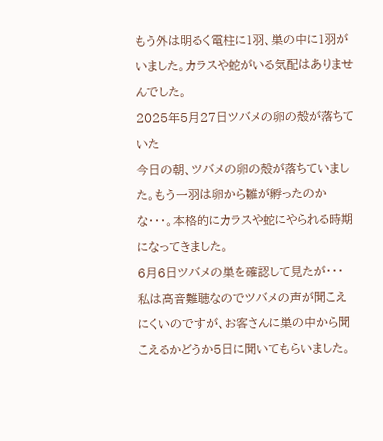もう外は明るく電柱に1羽、巣の中に1羽がいました。カラスや蛇がいる気配はありませんでした。
2025年5月27日ツバメの卵の殻が落ちていた
今日の朝、ツバメの卵の殻が落ちていました。もう一羽は卵から雛が孵ったのかな・・・。本格的にカラスや蛇にやられる時期になってきました。
6月6日ツバメの巣を確認して見たが・・・
私は高音難聴なのでツバメの声が聞こえにくいのですが、お客さんに巣の中から聞こえるかどうか5日に聞いてもらいました。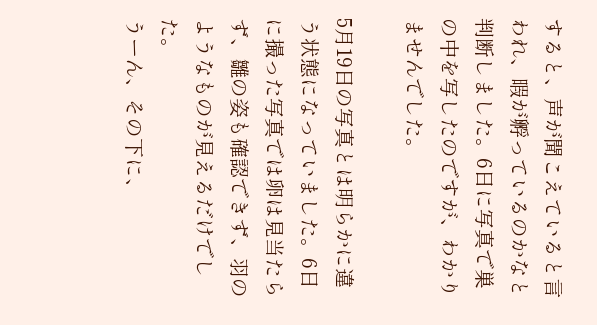すると、声が聞こえていると言われ、暇が孵っているのかなと判断しました。6日に写真で巣の中を写したのですが、わかりませんでした。

5月19日の写真とは明らかに違う状態になっていました。6日に撮った写真では卵は見当たらず、雛の姿も確認できず、羽のようなものが見えるだけでした。
うーん、その下に、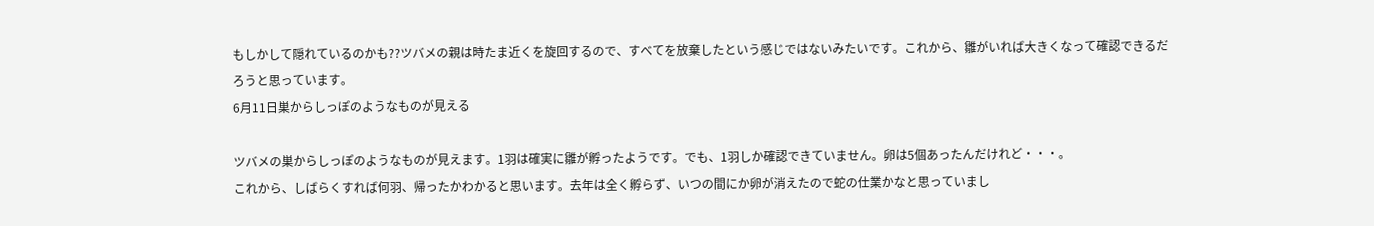もしかして隠れているのかも??ツバメの親は時たま近くを旋回するので、すべてを放棄したという感じではないみたいです。これから、雛がいれば大きくなって確認できるだろうと思っています。
6月11日巣からしっぽのようなものが見える

ツバメの巣からしっぽのようなものが見えます。1羽は確実に雛が孵ったようです。でも、1羽しか確認できていません。卵は5個あったんだけれど・・・。
これから、しばらくすれば何羽、帰ったかわかると思います。去年は全く孵らず、いつの間にか卵が消えたので蛇の仕業かなと思っていまし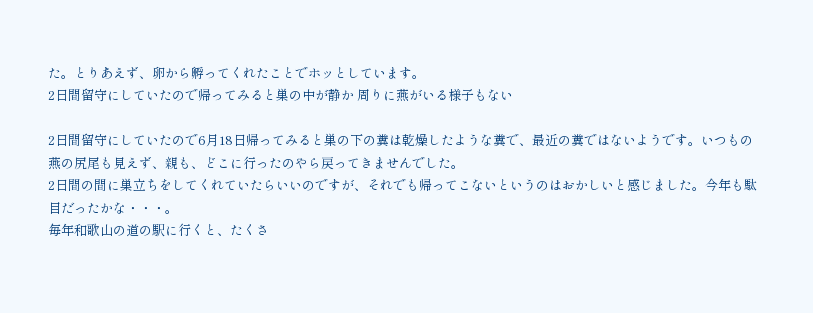た。とりあえず、卵から孵ってくれたことでホッとしています。
2日間留守にしていたので帰ってみると巣の中が静か 周りに燕がいる様子もない

2日間留守にしていたので6月18日帰ってみると巣の下の糞は乾燥したような糞で、最近の糞ではないようです。いつもの燕の尻尾も見えず、親も、どこに行ったのやら戻ってきませんでした。
2日間の間に巣立ちをしてくれていたらいいのですが、それでも帰ってこないというのはおかしいと感じました。今年も駄目だったかな・・・。
毎年和歌山の道の駅に行くと、たくさ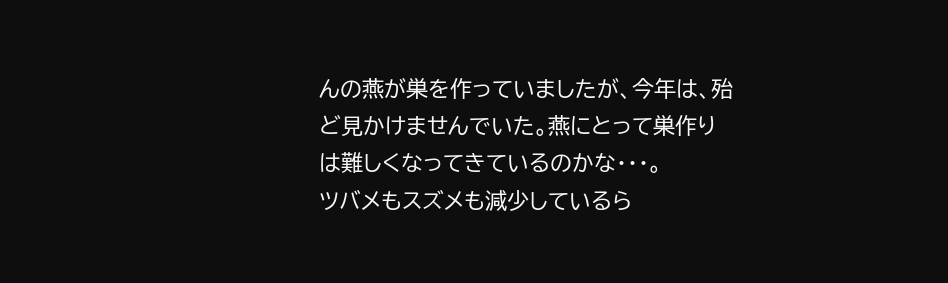んの燕が巣を作っていましたが、今年は、殆ど見かけませんでいた。燕にとって巣作りは難しくなってきているのかな・・・。
ツバメもスズメも減少しているら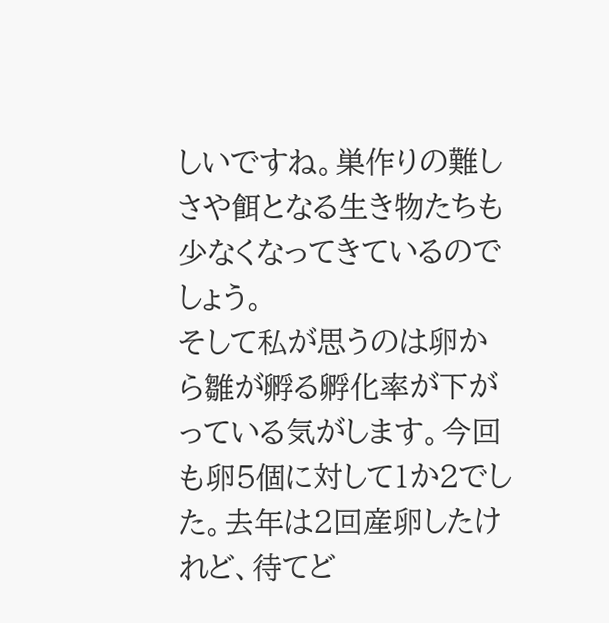しいですね。巣作りの難しさや餌となる生き物たちも少なくなってきているのでしょう。
そして私が思うのは卵から雛が孵る孵化率が下がっている気がします。今回も卵5個に対して1か2でした。去年は2回産卵したけれど、待てど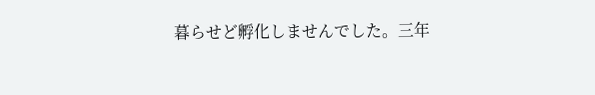暮らせど孵化しませんでした。三年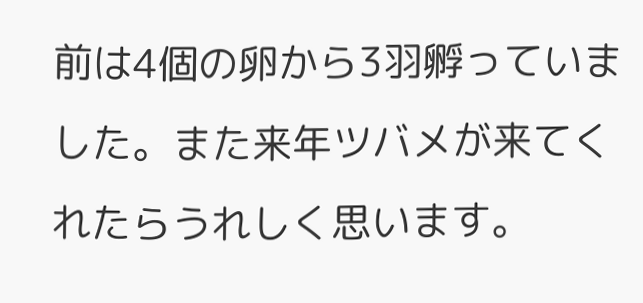前は4個の卵から3羽孵っていました。また来年ツバメが来てくれたらうれしく思います。